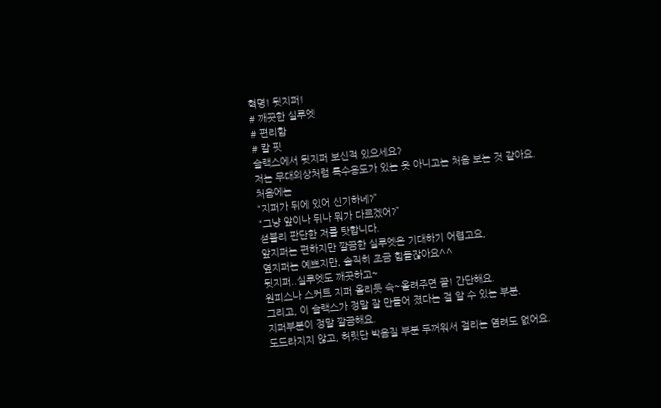혁명! 뒷지퍼!
# 깨끗한 실루엣
# 편리함
# 칼 핏
슬랙스에서 뒷지퍼 보신적 있으세요?
저는 무대의상처럼 특수용도가 있는 옷 아니고는 처음 보는 것 같아요.
처음에는
“지퍼가 뒤에 있어 신기하네?”
“그냥 앞이나 뒤나 뭐가 다르겠어?”
섣불리 판단한 저를 탓합니다.
앞지퍼는 편하지만 깔끔한 실루엣은 기대하기 어렵고요,
옆지퍼는 예쁘지만, 솔직히 조금 힘들잖아요^^
뒷지퍼..실루엣도 깨끗하고~
원피스나 스커트 지퍼 올리듯 슥~올려주면 끝! 간단해요.
그리고, 이 슬랙스가 정말 잘 만들어 졌다는 걸 알 수 있는 부분.
지퍼부분이 정말 깔끔해요.
도드라지지 않고, 허릿단 박음질 부분 두꺼워서 걸리는 염려도 없어요.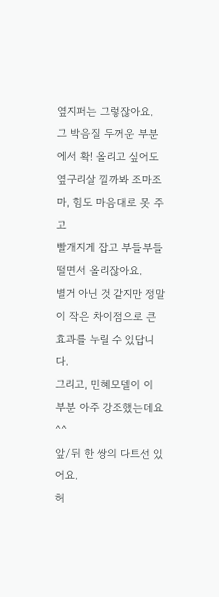옆지퍼는 그렇잖아요.
그 박음질 두꺼운 부분에서 확! 올리고 싶어도
옆구리살 낄까봐 조마조마, 힘도 마음대로 못 주고
빨개지게 잡고 부들부들 떨면서 올리잖아요.
별거 아닌 것 같지만 정말 이 작은 차이점으로 큰 효과를 누릴 수 있답니다.
그리고, 민혜모델이 이 부분 아주 강조했는데요^^
앞/뒤 한 쌍의 다트선 있어요.
허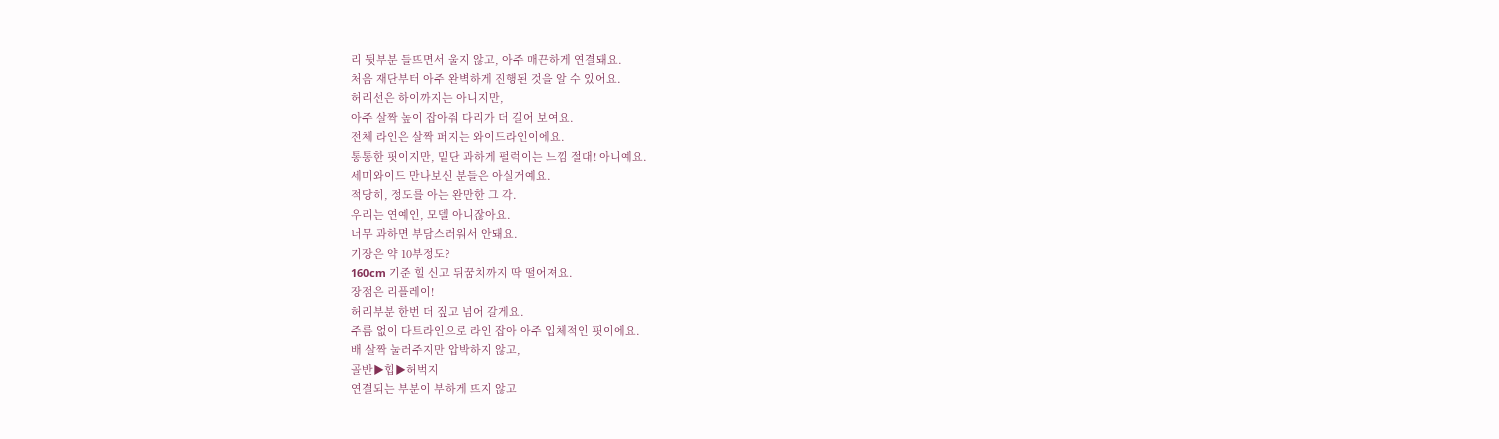리 뒷부분 들뜨면서 울지 않고, 아주 매끈하게 연결돼요.
처음 재단부터 아주 완벽하게 진행된 것을 알 수 있어요.
허리선은 하이까지는 아니지만,
아주 살짝 높이 잡아줘 다리가 더 길어 보여요.
전체 라인은 살짝 퍼지는 와이드라인이에요.
통통한 핏이지만, 밑단 과하게 펄럭이는 느낌 절대! 아니예요.
세미와이드 만나보신 분들은 아실거예요.
적당히, 정도를 아는 완만한 그 각.
우리는 연예인, 모델 아니잖아요.
너무 과하면 부담스러워서 안돼요.
기장은 약 10부정도?
160cm 기준 힐 신고 뒤꿈치까지 딱 떨어져요.
장점은 리플레이!
허리부분 한번 더 짚고 넘어 갈게요.
주름 없이 다트라인으로 라인 잡아 아주 입체적인 핏이에요.
배 살짝 눌러주지만 압박하지 않고,
골반▶힙▶허벅지
연결되는 부분이 부하게 뜨지 않고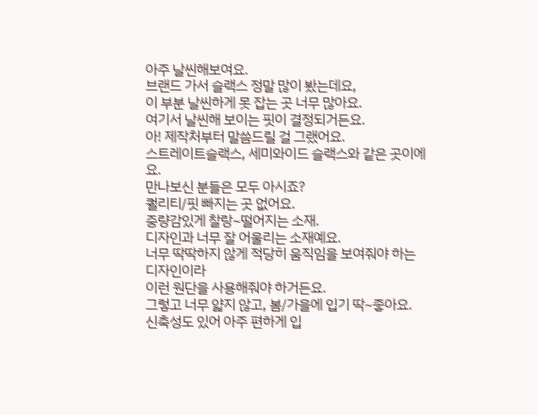아주 날씬해보여요.
브랜드 가서 슬랙스 정말 많이 봤는데요,
이 부분 날씬하게 못 잡는 곳 너무 많아요.
여기서 날씬해 보이는 핏이 결정되거든요.
아! 제작처부터 말씀드릴 걸 그랬어요.
스트레이트슬랙스, 세미와이드 슬랙스와 같은 곳이에요.
만나보신 분들은 모두 아시죠?
퀄리티/핏 빠지는 곳 없어요.
중량감있게 찰랑~떨어지는 소재.
디자인과 너무 잘 어울리는 소재예요.
너무 딱딱하지 않게 적당히 움직임을 보여줘야 하는 디자인이라
이런 원단을 사용해줘야 하거든요.
그렇고 너무 얇지 않고, 봄/가을에 입기 딱~좋아요.
신축성도 있어 아주 편하게 입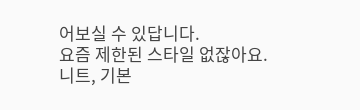어보실 수 있답니다.
요즘 제한된 스타일 없잖아요.
니트, 기본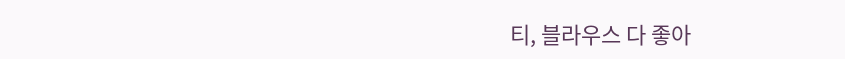티, 블라우스 다 좋아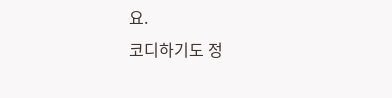요.
코디하기도 정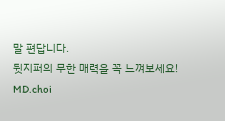말 편답니다.
뒷지퍼의 무한 매력을 꼭 느껴보세요!
MD.choi